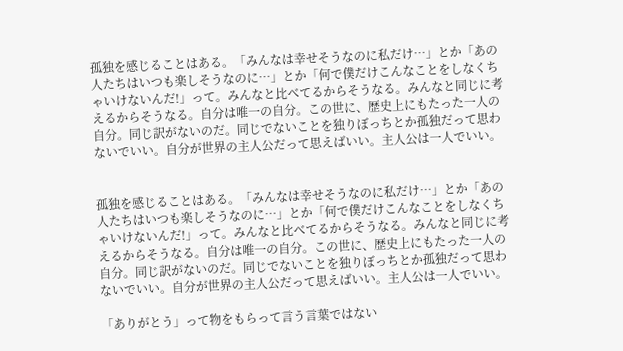孤独を感じることはある。「みんなは幸せそうなのに私だけ…」とか「あの人たちはいつも楽しそうなのに…」とか「何で僕だけこんなことをしなくちゃいけないんだ!」って。みんなと比べてるからそうなる。みんなと同じに考えるからそうなる。自分は唯一の自分。この世に、歴史上にもたった一人の自分。同じ訳がないのだ。同じでないことを独りぼっちとか孤独だって思わないでいい。自分が世界の主人公だって思えばいい。主人公は一人でいい。


孤独を感じることはある。「みんなは幸せそうなのに私だけ…」とか「あの人たちはいつも楽しそうなのに…」とか「何で僕だけこんなことをしなくちゃいけないんだ!」って。みんなと比べてるからそうなる。みんなと同じに考えるからそうなる。自分は唯一の自分。この世に、歴史上にもたった一人の自分。同じ訳がないのだ。同じでないことを独りぼっちとか孤独だって思わないでいい。自分が世界の主人公だって思えばいい。主人公は一人でいい。

「ありがとう」って物をもらって言う言葉ではない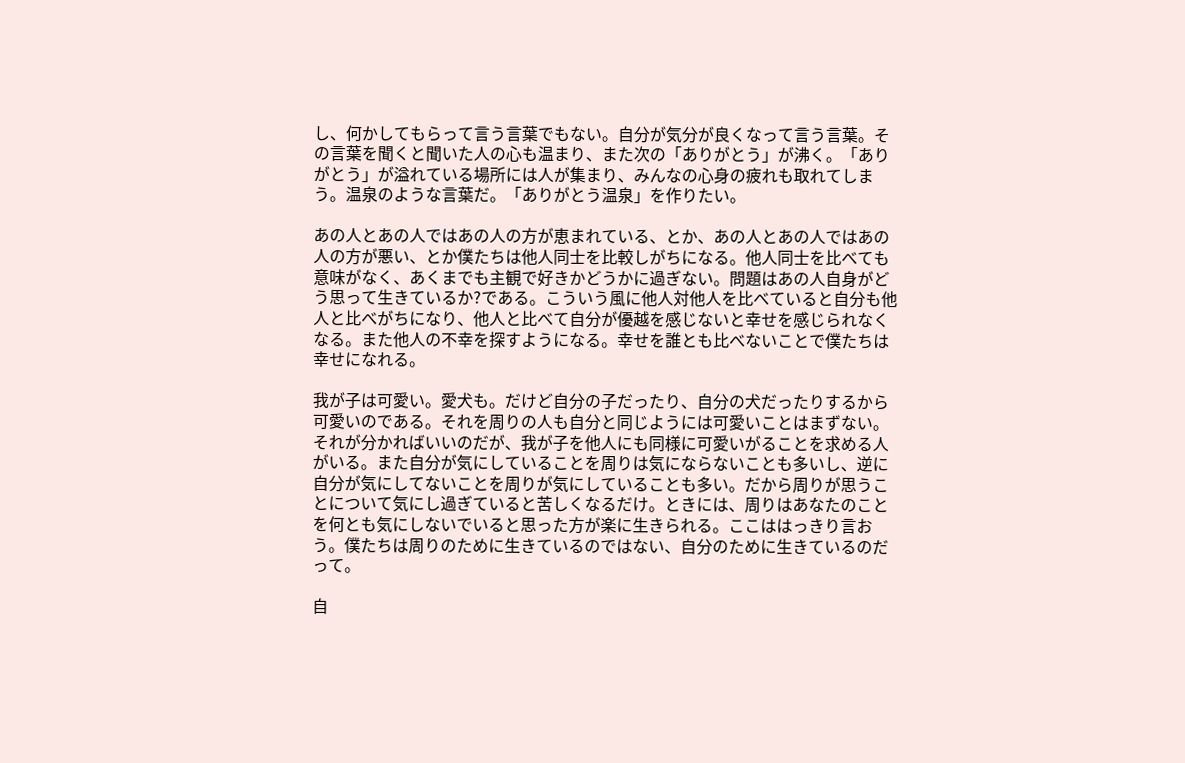し、何かしてもらって言う言葉でもない。自分が気分が良くなって言う言葉。その言葉を聞くと聞いた人の心も温まり、また次の「ありがとう」が沸く。「ありがとう」が溢れている場所には人が集まり、みんなの心身の疲れも取れてしまう。温泉のような言葉だ。「ありがとう温泉」を作りたい。

あの人とあの人ではあの人の方が恵まれている、とか、あの人とあの人ではあの人の方が悪い、とか僕たちは他人同士を比較しがちになる。他人同士を比べても意味がなく、あくまでも主観で好きかどうかに過ぎない。問題はあの人自身がどう思って生きているか?である。こういう風に他人対他人を比べていると自分も他人と比べがちになり、他人と比べて自分が優越を感じないと幸せを感じられなくなる。また他人の不幸を探すようになる。幸せを誰とも比べないことで僕たちは幸せになれる。

我が子は可愛い。愛犬も。だけど自分の子だったり、自分の犬だったりするから可愛いのである。それを周りの人も自分と同じようには可愛いことはまずない。それが分かればいいのだが、我が子を他人にも同様に可愛いがることを求める人がいる。また自分が気にしていることを周りは気にならないことも多いし、逆に自分が気にしてないことを周りが気にしていることも多い。だから周りが思うことについて気にし過ぎていると苦しくなるだけ。ときには、周りはあなたのことを何とも気にしないでいると思った方が楽に生きられる。ここははっきり言おう。僕たちは周りのために生きているのではない、自分のために生きているのだって。

自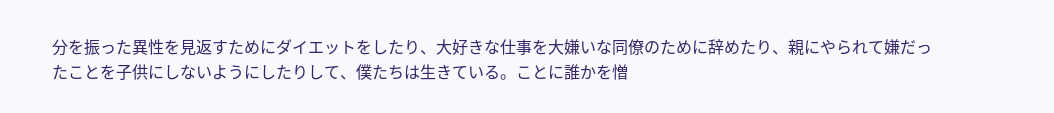分を振った異性を見返すためにダイエットをしたり、大好きな仕事を大嫌いな同僚のために辞めたり、親にやられて嫌だったことを子供にしないようにしたりして、僕たちは生きている。ことに誰かを憎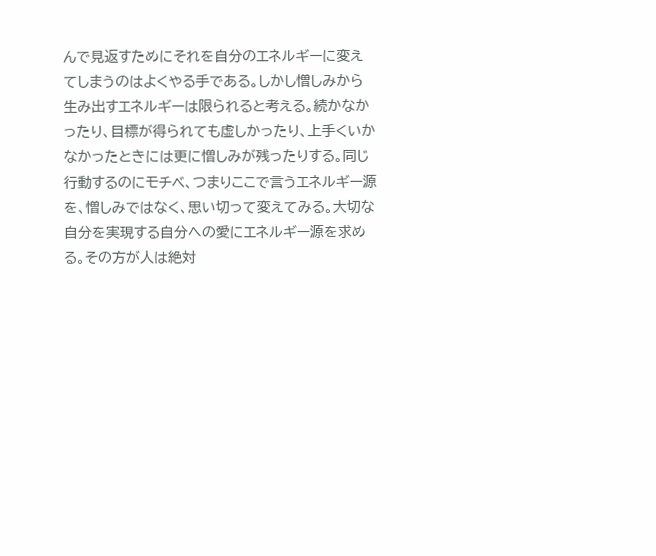んで見返すためにそれを自分のエネルギーに変えてしまうのはよくやる手である。しかし憎しみから生み出すエネルギーは限られると考える。続かなかったり、目標が得られても虚しかったり、上手くいかなかったときには更に憎しみが残ったりする。同じ行動するのにモチベ、つまりここで言うエネルギー源を、憎しみではなく、思い切って変えてみる。大切な自分を実現する自分への愛にエネルギー源を求める。その方が人は絶対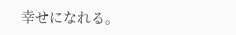幸せになれる。